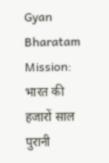Gyan Bharatam Mission: भारत की हजारों साल पुरानी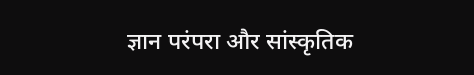ज्ञान परंपरा और सांस्कृतिक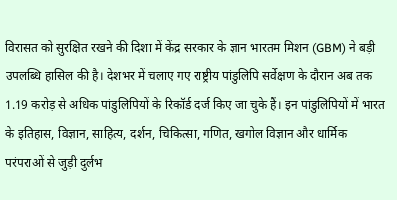विरासत को सुरक्षित रखने की दिशा में केंद्र सरकार के ज्ञान भारतम मिशन (GBM) ने बड़ी उपलब्धि हासिल की है। देशभर में चलाए गए राष्ट्रीय पांडुलिपि सर्वेक्षण के दौरान अब तक 1.19 करोड़ से अधिक पांडुलिपियों के रिकॉर्ड दर्ज किए जा चुके हैं। इन पांडुलिपियों में भारत के इतिहास, विज्ञान, साहित्य, दर्शन, चिकित्सा, गणित, खगोल विज्ञान और धार्मिक परंपराओं से जुड़ी दुर्लभ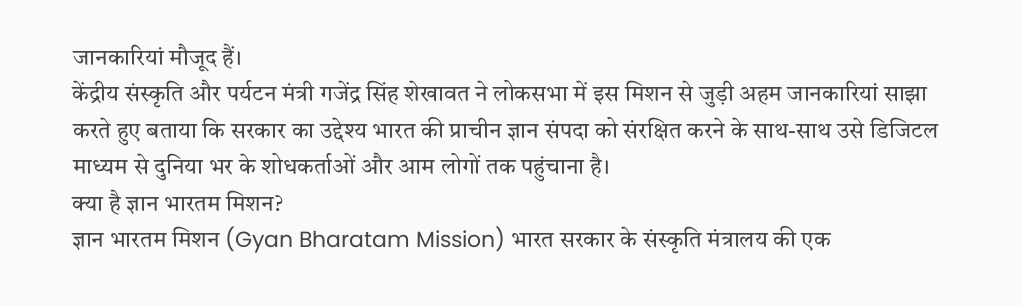जानकारियां मौजूद हैं।
केंद्रीय संस्कृति और पर्यटन मंत्री गजेंद्र सिंह शेखावत ने लोकसभा में इस मिशन से जुड़ी अहम जानकारियां साझा करते हुए बताया कि सरकार का उद्देश्य भारत की प्राचीन ज्ञान संपदा को संरक्षित करने के साथ-साथ उसे डिजिटल माध्यम से दुनिया भर के शोधकर्ताओं और आम लोगों तक पहुंचाना है।
क्या है ज्ञान भारतम मिशन?
ज्ञान भारतम मिशन (Gyan Bharatam Mission) भारत सरकार के संस्कृति मंत्रालय की एक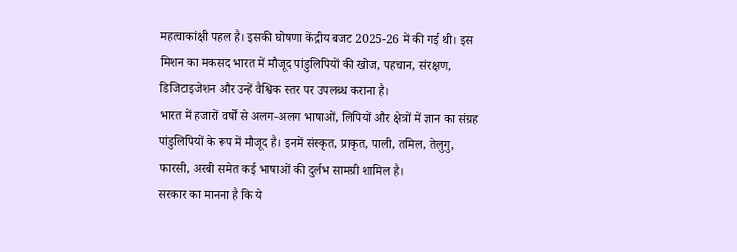महत्वाकांक्षी पहल है। इसकी घोषणा केंद्रीय बजट 2025-26 में की गई थी। इस मिशन का मकसद भारत में मौजूद पांडुलिपियों की खोज, पहचान, संरक्षण, डिजिटाइजेशन और उन्हें वैश्विक स्तर पर उपलब्ध कराना है।
भारत में हजारों वर्षों से अलग-अलग भाषाओं, लिपियों और क्षेत्रों में ज्ञान का संग्रह पांडुलिपियों के रूप में मौजूद है। इनमें संस्कृत, प्राकृत, पाली, तमिल, तेलुगु, फारसी, अरबी समेत कई भाषाओं की दुर्लभ सामग्री शामिल है।
सरकार का मानना है कि ये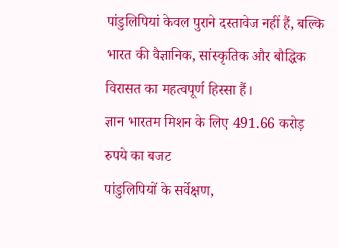पांडुलिपियां केवल पुराने दस्तावेज नहीं हैं, बल्कि भारत की वैज्ञानिक, सांस्कृतिक और बौद्धिक विरासत का महत्वपूर्ण हिस्सा हैं।
ज्ञान भारतम मिशन के लिए 491.66 करोड़ रुपये का बजट
पांडुलिपियों के सर्वेक्षण,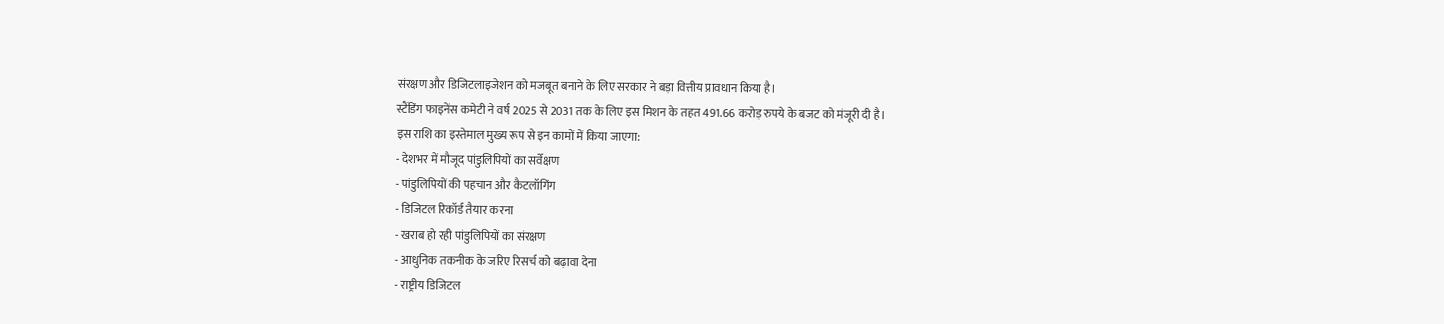संरक्षण और डिजिटलाइजेशन को मजबूत बनाने के लिए सरकार ने बड़ा वित्तीय प्रावधान किया है।
स्टैंडिंग फाइनेंस कमेटी ने वर्ष 2025 से 2031 तक के लिए इस मिशन के तहत 491.66 करोड़ रुपये के बजट को मंजूरी दी है।
इस राशि का इस्तेमाल मुख्य रूप से इन कामों में किया जाएगा:
- देशभर में मौजूद पांडुलिपियों का सर्वेक्षण
- पांडुलिपियों की पहचान और कैटलॉगिंग
- डिजिटल रिकॉर्ड तैयार करना
- खराब हो रही पांडुलिपियों का संरक्षण
- आधुनिक तकनीक के जरिए रिसर्च को बढ़ावा देना
- राष्ट्रीय डिजिटल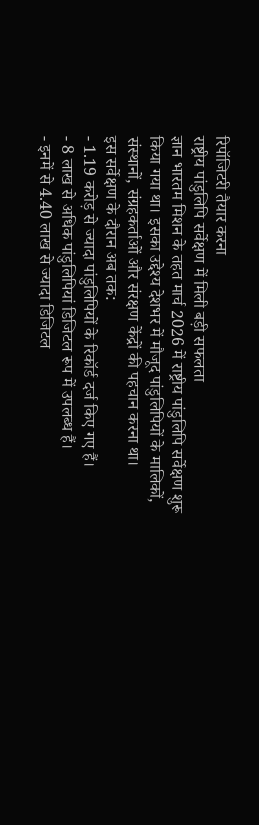रिपॉजिटरी तैयार करना
राष्ट्रीय पांडुलिपि सर्वेक्षण में मिली बड़ी सफलता
ज्ञान भारतम मिशन के तहत मार्च 2026 में राष्ट्रीय पांडुलिपि सर्वेक्षण शुरू किया गया था। इसका उद्देश्य देशभर में मौजूद पांडुलिपियों के मालिकों, संस्थानों, संग्रहकर्ताओं और संरक्षण केंद्रों की पहचान करना था।
इस सर्वेक्षण के दौरान अब तक:
- 1.19 करोड़ से ज्यादा पांडुलिपियों के रिकॉर्ड दर्ज किए गए हैं।
- 8 लाख से अधिक पांडुलिपियां डिजिटल रूप में उपलब्ध हैं।
- इनमें से 4.40 लाख से ज्यादा डिजिटल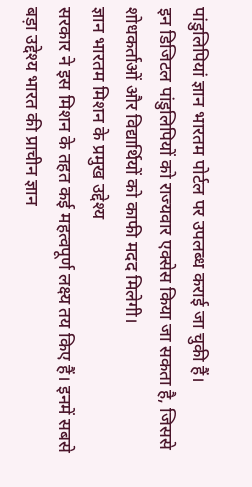पांडुलिपियां ज्ञान भारतम पोर्टल पर उपलब्ध कराई जा चुकी हैं।
इन डिजिटल पांडुलिपियों को राज्यवार एक्सेस किया जा सकता है, जिससे शोधकर्ताओं और विद्यार्थियों को काफी मदद मिलेगी।
ज्ञान भारतम मिशन के प्रमुख उद्देश्य
सरकार ने इस मिशन के तहत कई महत्वपूर्ण लक्ष्य तय किए हैं। इनमें सबसे बड़ा उद्देश्य भारत की प्राचीन ज्ञान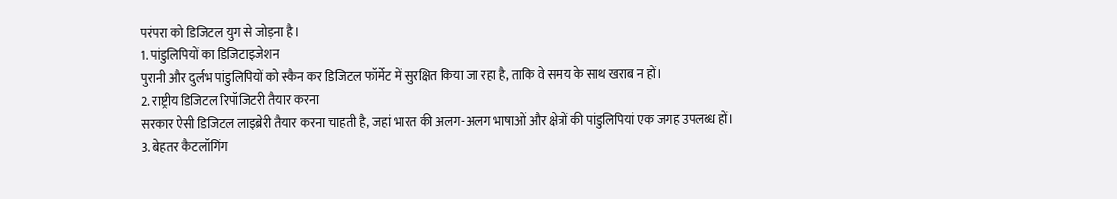परंपरा को डिजिटल युग से जोड़ना है।
1. पांडुलिपियों का डिजिटाइजेशन
पुरानी और दुर्लभ पांडुलिपियों को स्कैन कर डिजिटल फॉर्मेट में सुरक्षित किया जा रहा है, ताकि वे समय के साथ खराब न हों।
2. राष्ट्रीय डिजिटल रिपॉजिटरी तैयार करना
सरकार ऐसी डिजिटल लाइब्रेरी तैयार करना चाहती है, जहां भारत की अलग-अलग भाषाओं और क्षेत्रों की पांडुलिपियां एक जगह उपलब्ध हों।
3. बेहतर कैटलॉगिंग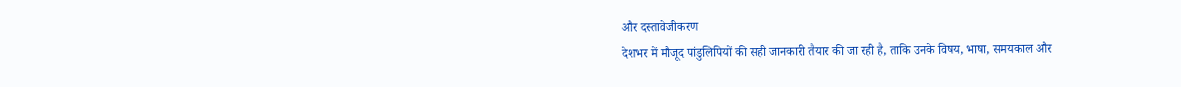और दस्तावेजीकरण
देशभर में मौजूद पांडुलिपियों की सही जानकारी तैयार की जा रही है, ताकि उनके विषय, भाषा, समयकाल और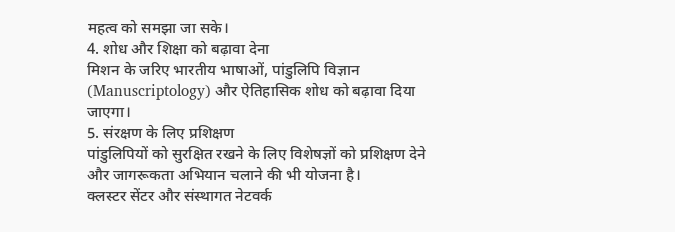महत्व को समझा जा सके।
4. शोध और शिक्षा को बढ़ावा देना
मिशन के जरिए भारतीय भाषाओं, पांडुलिपि विज्ञान (Manuscriptology) और ऐतिहासिक शोध को बढ़ावा दिया जाएगा।
5. संरक्षण के लिए प्रशिक्षण
पांडुलिपियों को सुरक्षित रखने के लिए विशेषज्ञों को प्रशिक्षण देने और जागरूकता अभियान चलाने की भी योजना है।
क्लस्टर सेंटर और संस्थागत नेटवर्क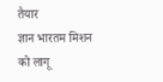तैयार
ज्ञान भारतम मिशन को लागू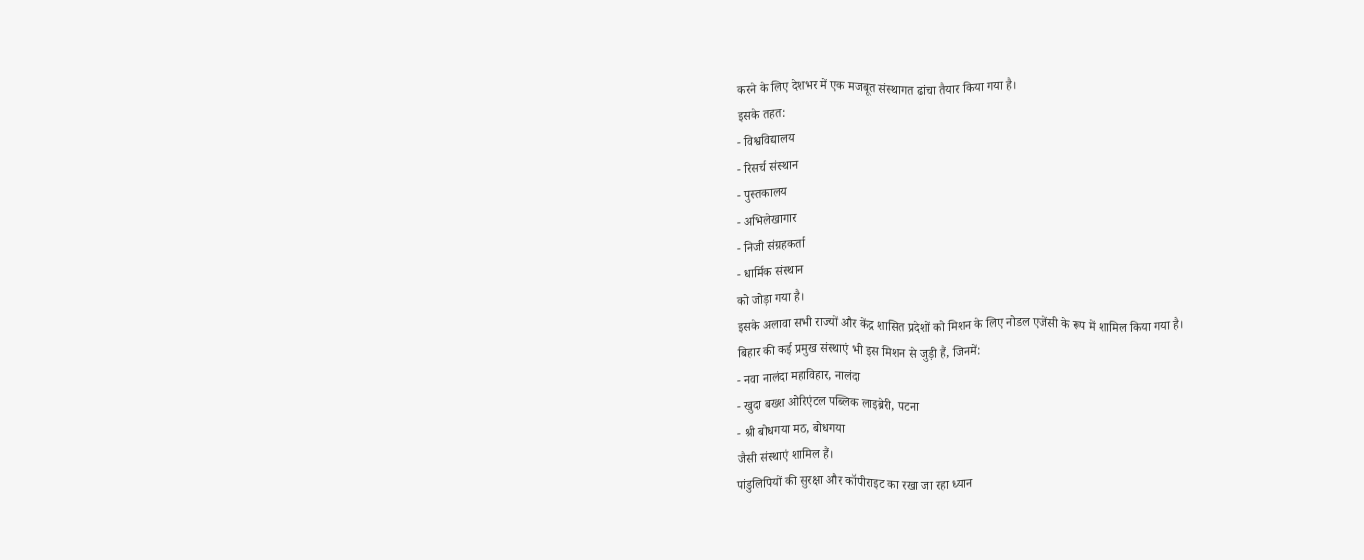करने के लिए देशभर में एक मजबूत संस्थागत ढांचा तैयार किया गया है।
इसके तहत:
- विश्वविद्यालय
- रिसर्च संस्थान
- पुस्तकालय
- अभिलेखागार
- निजी संग्रहकर्ता
- धार्मिक संस्थान
को जोड़ा गया है।
इसके अलावा सभी राज्यों और केंद्र शासित प्रदेशों को मिशन के लिए नोडल एजेंसी के रूप में शामिल किया गया है।
बिहार की कई प्रमुख संस्थाएं भी इस मिशन से जुड़ी हैं, जिनमें:
- नवा नालंदा महाविहार, नालंदा
- खुदा बख्श ओरिएंटल पब्लिक लाइब्रेरी, पटना
- श्री बोधगया मठ, बोधगया
जैसी संस्थाएं शामिल हैं।
पांडुलिपियों की सुरक्षा और कॉपीराइट का रखा जा रहा ध्यान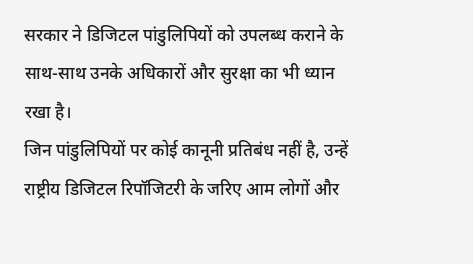सरकार ने डिजिटल पांडुलिपियों को उपलब्ध कराने के साथ-साथ उनके अधिकारों और सुरक्षा का भी ध्यान रखा है।
जिन पांडुलिपियों पर कोई कानूनी प्रतिबंध नहीं है, उन्हें राष्ट्रीय डिजिटल रिपॉजिटरी के जरिए आम लोगों और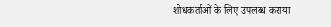शोधकर्ताओं के लिए उपलब्ध कराया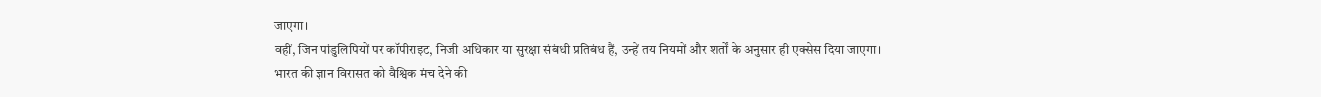जाएगा।
वहीं, जिन पांडुलिपियों पर कॉपीराइट, निजी अधिकार या सुरक्षा संबंधी प्रतिबंध हैं, उन्हें तय नियमों और शर्तों के अनुसार ही एक्सेस दिया जाएगा।
भारत की ज्ञान विरासत को वैश्विक मंच देने की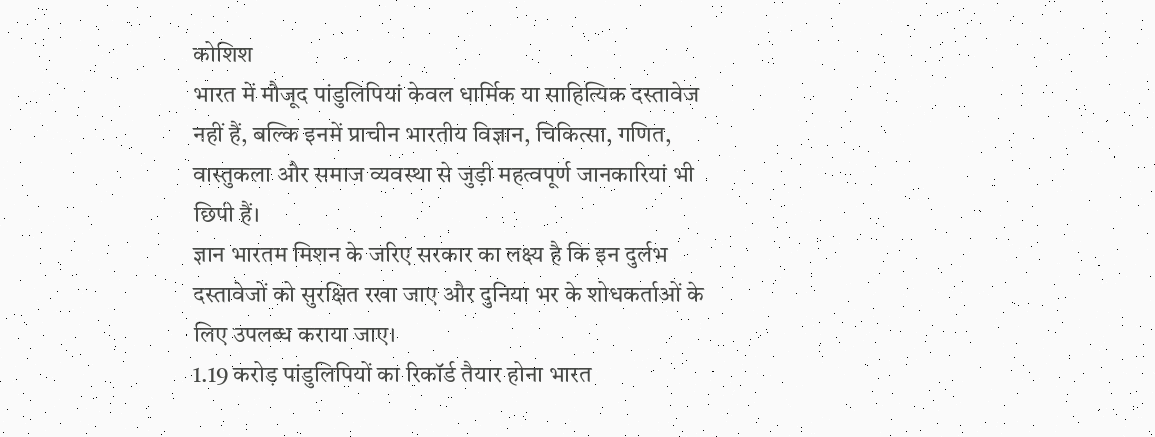कोशिश
भारत में मौजूद पांडुलिपियां केवल धार्मिक या साहित्यिक दस्तावेज नहीं हैं, बल्कि इनमें प्राचीन भारतीय विज्ञान, चिकित्सा, गणित, वास्तुकला और समाज व्यवस्था से जुड़ी महत्वपूर्ण जानकारियां भी छिपी हैं।
ज्ञान भारतम मिशन के जरिए सरकार का लक्ष्य है कि इन दुर्लभ दस्तावेजों को सुरक्षित रखा जाए और दुनिया भर के शोधकर्ताओं के लिए उपलब्ध कराया जाए।
1.19 करोड़ पांडुलिपियों का रिकॉर्ड तैयार होना भारत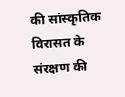की सांस्कृतिक विरासत के संरक्षण की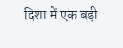दिशा में एक बड़ी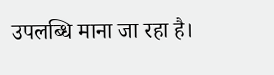उपलब्धि माना जा रहा है।